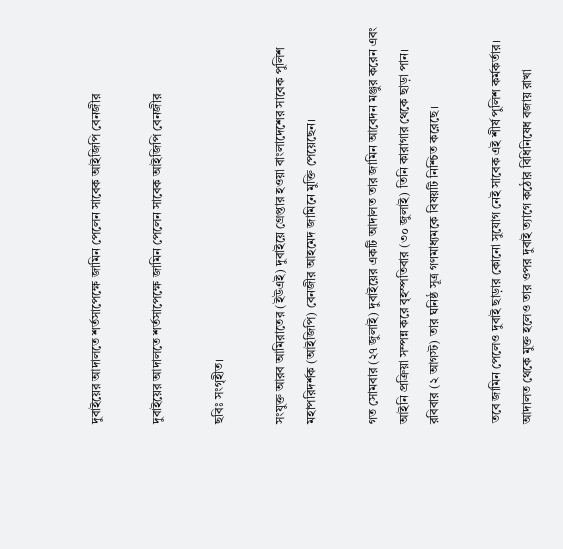দুবাইয়ের আদালতে শর্তসাপেক্ষে জামিন পেলেন সাবেক আইজিপি বেনজীর

দুবাইয়ের আদালতে শর্তসাপেক্ষে জামিন পেলেন সাবেক আইজিপি বেনজীর

ছবিঃ সংগৃহীত।

সংযুক্ত আরব আমিরাতের (ইউএই) দুবাইয়ে গ্রেপ্তার হওয়া বাংলাদেশের সাবেক পুলিশ মহাপরিদর্শক (আইজিপি) বেনজীর আহমেদ জামিনে মুক্তি পেয়েছেন।

গত সোমবার (২৭ জুলাই) দুবাইয়ের একটি আদালত তার জামিন আবেদন মঞ্জুর করেন এবং আইনি প্রক্রিয়া সম্পন্ন করে বৃহস্পতিবার (৩০ জুলাই) তিনি কারাগার থেকে ছাড়া পান। রবিবার (২ আগস্ট) তার ঘনিষ্ঠ সূত্র গণমাধ্যমকে বিষয়টি নিশ্চিত করেছে।

তবে জামিন পেলেও দুবাই ছাড়ার কোনো সুযোগ নেই সাবেক এই শীর্ষ পুলিশ কর্মকর্তার। আদালত থেকে মুক্ত হলেও তার ওপর দুবাই ত্যাগে কঠোর বিধিনিষেধ বজায় রাখা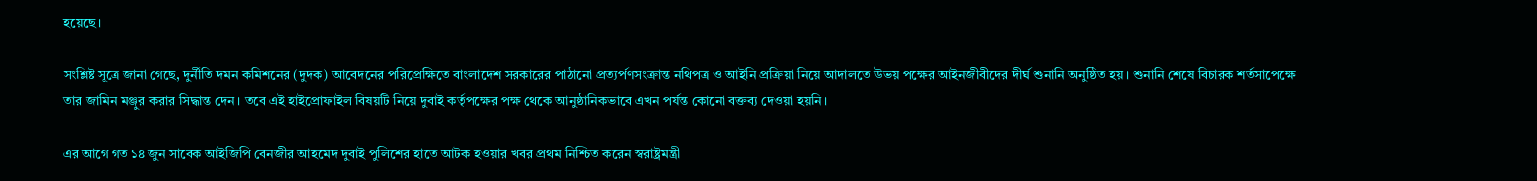হয়েছে।

সংশ্লিষ্ট সূত্রে জানা গেছে, দুর্নীতি দমন কমিশনের (দুদক) আবেদনের পরিপ্রেক্ষিতে বাংলাদেশ সরকারের পাঠানো প্রত্যর্পণসংক্রান্ত নথিপত্র ও আইনি প্রক্রিয়া নিয়ে আদালতে উভয় পক্ষের আইনজীবীদের দীর্ঘ শুনানি অনুষ্ঠিত হয়। শুনানি শেষে বিচারক শর্তসাপেক্ষে তার জামিন মঞ্জুর করার সিদ্ধান্ত দেন। তবে এই হাইপ্রোফাইল বিষয়টি নিয়ে দুবাই কর্তৃপক্ষের পক্ষ থেকে আনুষ্ঠানিকভাবে এখন পর্যন্ত কোনো বক্তব্য দেওয়া হয়নি।

এর আগে গত ১৪ জুন সাবেক আইজিপি বেনজীর আহমেদ দুবাই পুলিশের হাতে আটক হওয়ার খবর প্রথম নিশ্চিত করেন স্বরাষ্ট্রমন্ত্রী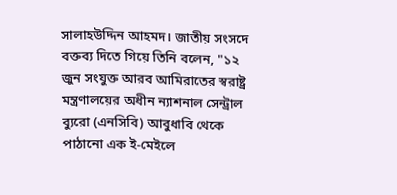সালাহউদ্দিন আহমদ। জাতীয় সংসদে বক্তব্য দিতে গিয়ে তিনি বলেন, "১২ জুন সংযুক্ত আরব আমিরাতের স্বরাষ্ট্র মন্ত্রণালয়ের অধীন ন্যাশনাল সেন্ট্রাল ব্যুরো (এনসিবি) আবুধাবি থেকে পাঠানো এক ই-মেইলে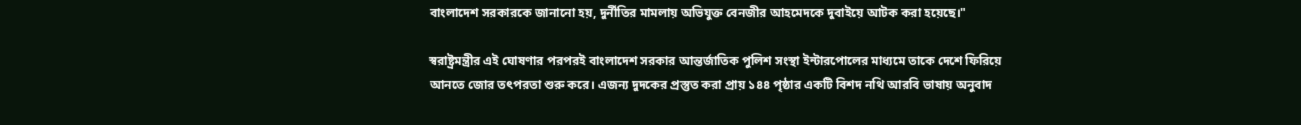বাংলাদেশ সরকারকে জানানো হয়, দুর্নীতির মামলায় অভিযুক্ত বেনজীর আহমেদকে দুবাইয়ে আটক করা হয়েছে।"

স্বরাষ্ট্রমন্ত্রীর এই ঘোষণার পরপরই বাংলাদেশ সরকার আন্তর্জাতিক পুলিশ সংস্থা ইন্টারপোলের মাধ্যমে তাকে দেশে ফিরিয়ে আনতে জোর তৎপরতা শুরু করে। এজন্য দুদকের প্রস্তুত করা প্রায় ১৪৪ পৃষ্ঠার একটি বিশদ নথি আরবি ভাষায় অনুবাদ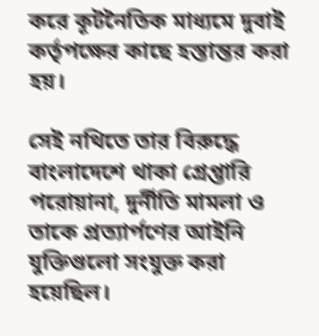করে কূটনৈতিক মাধ্যমে দুবাই কর্তৃপক্ষের কাছে হস্তান্তর করা হয়।

সেই নথিতে তার বিরুদ্ধে বাংলাদেশে থাকা গ্রেপ্তারি পরোয়ানা, দুর্নীতি মামলা ও তাকে প্রত্যার্পণের আইনি যুক্তিগুলো সংযুক্ত করা হয়েছিল।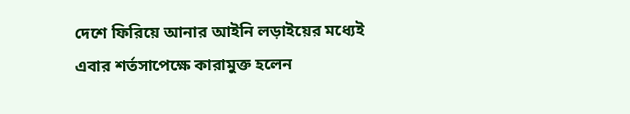দেশে ফিরিয়ে আনার আইনি লড়াইয়ের মধ্যেই এবার শর্তসাপেক্ষে কারামুক্ত হলেন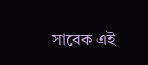সাবেক এই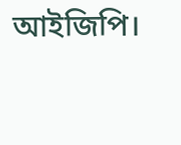আইজিপি।